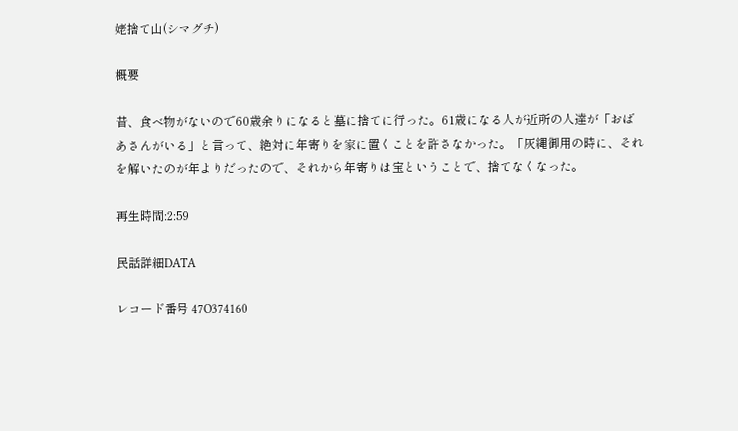姥捨て山(シマグチ)

概要

昔、食べ物がないので60歳余りになると墓に捨てに行った。61歳になる人が近所の人達が「おばあさんがいる」と言って、絶対に年寄りを家に置くことを許さなかった。「灰縄御用の時に、それを解いたのが年よりだったので、それから年寄りは宝ということで、捨てなくなった。

再生時間:2:59

民話詳細DATA

レコード番号 47O374160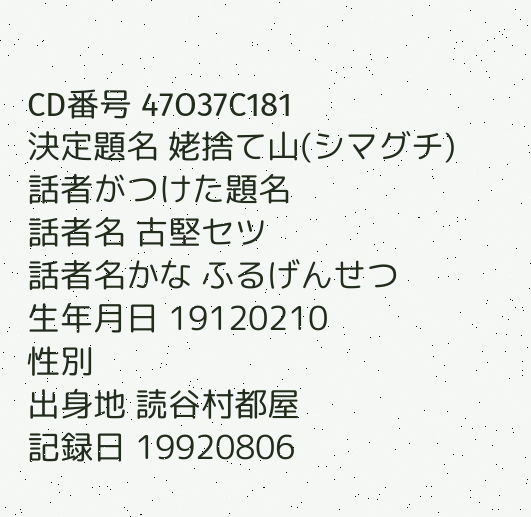CD番号 47O37C181
決定題名 姥捨て山(シマグチ)
話者がつけた題名
話者名 古堅セツ
話者名かな ふるげんせつ
生年月日 19120210
性別
出身地 読谷村都屋
記録日 19920806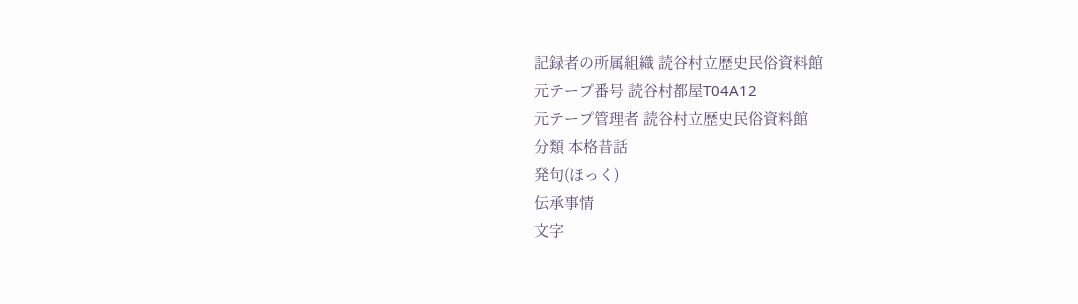記録者の所属組織 読谷村立歴史民俗資料館
元テープ番号 読谷村都屋T04A12
元テープ管理者 読谷村立歴史民俗資料館
分類 本格昔話
発句(ほっく)
伝承事情
文字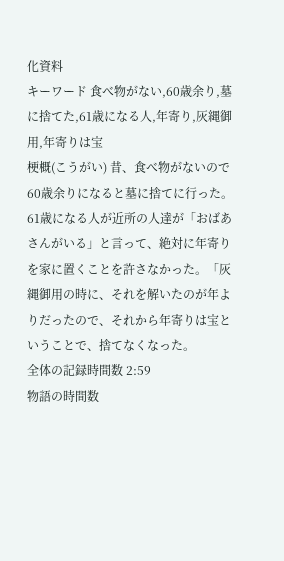化資料
キーワード 食べ物がない,60歳余り,墓に捨てた,61歳になる人,年寄り,灰縄御用,年寄りは宝
梗概(こうがい) 昔、食べ物がないので60歳余りになると墓に捨てに行った。61歳になる人が近所の人達が「おばあさんがいる」と言って、絶対に年寄りを家に置くことを許さなかった。「灰縄御用の時に、それを解いたのが年よりだったので、それから年寄りは宝ということで、捨てなくなった。
全体の記録時間数 2:59
物語の時間数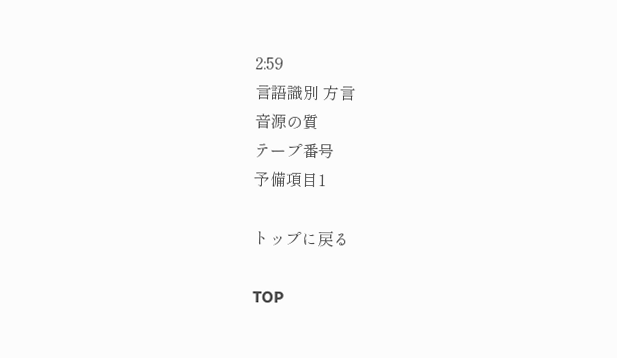2:59
言語識別 方言
音源の質
テープ番号
予備項目1

トップに戻る

TOP